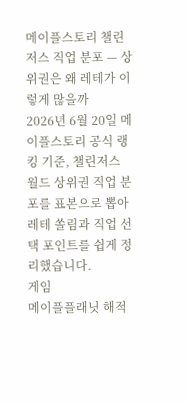메이플스토리 챌린저스 직업 분포 — 상위권은 왜 레테가 이렇게 많을까
2026년 6월 20일 메이플스토리 공식 랭킹 기준, 챌린저스 월드 상위권 직업 분포를 표본으로 뽑아 레테 쏠림과 직업 선택 포인트를 쉽게 정리했습니다.
게임
메이플플래닛 해적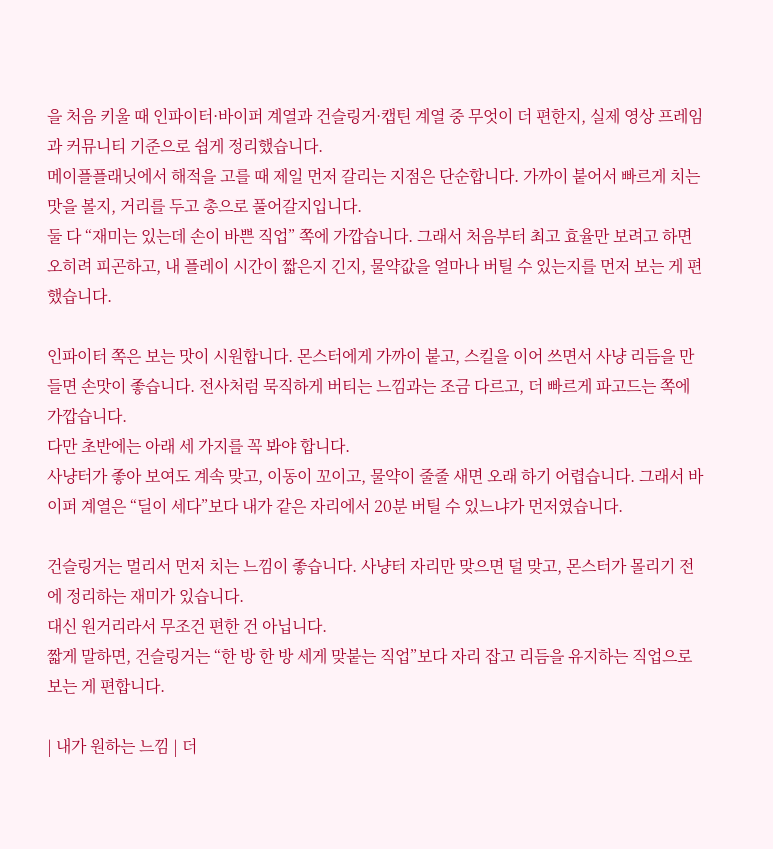을 처음 키울 때 인파이터·바이퍼 계열과 건슬링거·캡틴 계열 중 무엇이 더 편한지, 실제 영상 프레임과 커뮤니티 기준으로 쉽게 정리했습니다.
메이플플래닛에서 해적을 고를 때 제일 먼저 갈리는 지점은 단순합니다. 가까이 붙어서 빠르게 치는 맛을 볼지, 거리를 두고 총으로 풀어갈지입니다.
둘 다 “재미는 있는데 손이 바쁜 직업” 쪽에 가깝습니다. 그래서 처음부터 최고 효율만 보려고 하면 오히려 피곤하고, 내 플레이 시간이 짧은지 긴지, 물약값을 얼마나 버틸 수 있는지를 먼저 보는 게 편했습니다.

인파이터 쪽은 보는 맛이 시원합니다. 몬스터에게 가까이 붙고, 스킬을 이어 쓰면서 사냥 리듬을 만들면 손맛이 좋습니다. 전사처럼 묵직하게 버티는 느낌과는 조금 다르고, 더 빠르게 파고드는 쪽에 가깝습니다.
다만 초반에는 아래 세 가지를 꼭 봐야 합니다.
사냥터가 좋아 보여도 계속 맞고, 이동이 꼬이고, 물약이 줄줄 새면 오래 하기 어렵습니다. 그래서 바이퍼 계열은 “딜이 세다”보다 내가 같은 자리에서 20분 버틸 수 있느냐가 먼저였습니다.

건슬링거는 멀리서 먼저 치는 느낌이 좋습니다. 사냥터 자리만 맞으면 덜 맞고, 몬스터가 몰리기 전에 정리하는 재미가 있습니다.
대신 원거리라서 무조건 편한 건 아닙니다.
짧게 말하면, 건슬링거는 “한 방 한 방 세게 맞붙는 직업”보다 자리 잡고 리듬을 유지하는 직업으로 보는 게 편합니다.

| 내가 원하는 느낌 | 더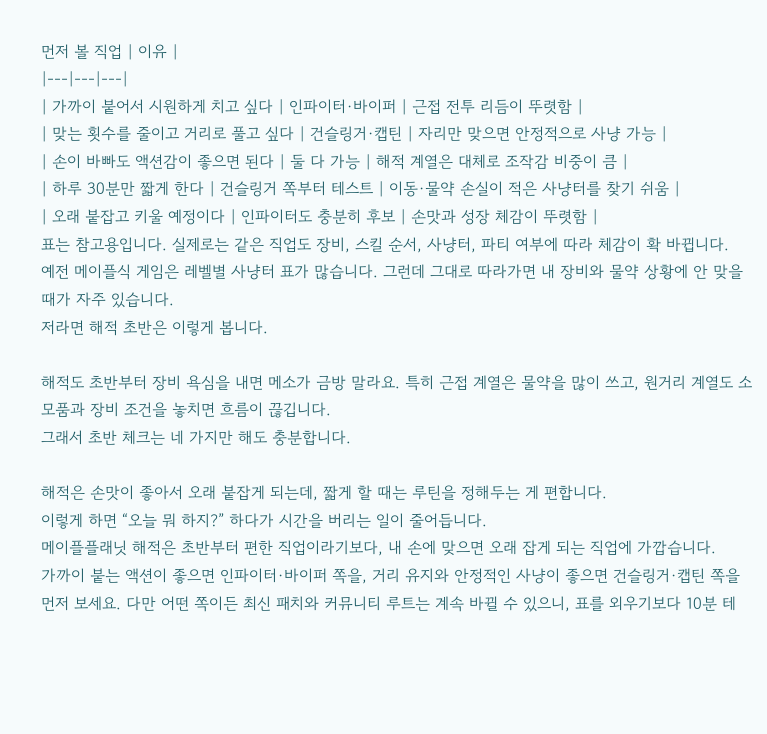먼저 볼 직업 | 이유 |
|---|---|---|
| 가까이 붙어서 시원하게 치고 싶다 | 인파이터·바이퍼 | 근접 전투 리듬이 뚜렷함 |
| 맞는 횟수를 줄이고 거리로 풀고 싶다 | 건슬링거·캡틴 | 자리만 맞으면 안정적으로 사냥 가능 |
| 손이 바빠도 액션감이 좋으면 된다 | 둘 다 가능 | 해적 계열은 대체로 조작감 비중이 큼 |
| 하루 30분만 짧게 한다 | 건슬링거 쪽부터 테스트 | 이동·물약 손실이 적은 사냥터를 찾기 쉬움 |
| 오래 붙잡고 키울 예정이다 | 인파이터도 충분히 후보 | 손맛과 성장 체감이 뚜렷함 |
표는 참고용입니다. 실제로는 같은 직업도 장비, 스킬 순서, 사냥터, 파티 여부에 따라 체감이 확 바뀝니다.
예전 메이플식 게임은 레벨별 사냥터 표가 많습니다. 그런데 그대로 따라가면 내 장비와 물약 상황에 안 맞을 때가 자주 있습니다.
저라면 해적 초반은 이렇게 봅니다.

해적도 초반부터 장비 욕심을 내면 메소가 금방 말라요. 특히 근접 계열은 물약을 많이 쓰고, 원거리 계열도 소모품과 장비 조건을 놓치면 흐름이 끊깁니다.
그래서 초반 체크는 네 가지만 해도 충분합니다.

해적은 손맛이 좋아서 오래 붙잡게 되는데, 짧게 할 때는 루틴을 정해두는 게 편합니다.
이렇게 하면 “오늘 뭐 하지?” 하다가 시간을 버리는 일이 줄어듭니다.
메이플플래닛 해적은 초반부터 편한 직업이라기보다, 내 손에 맞으면 오래 잡게 되는 직업에 가깝습니다.
가까이 붙는 액션이 좋으면 인파이터·바이퍼 쪽을, 거리 유지와 안정적인 사냥이 좋으면 건슬링거·캡틴 쪽을 먼저 보세요. 다만 어떤 쪽이든 최신 패치와 커뮤니티 루트는 계속 바뀔 수 있으니, 표를 외우기보다 10분 테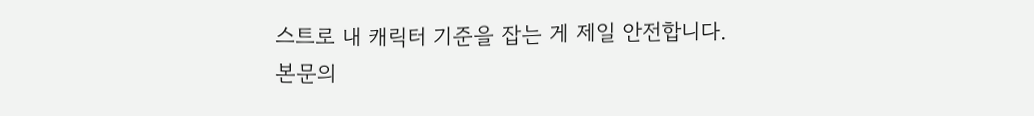스트로 내 캐릭터 기준을 잡는 게 제일 안전합니다.
본문의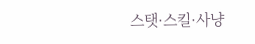스탯·스킬·사냥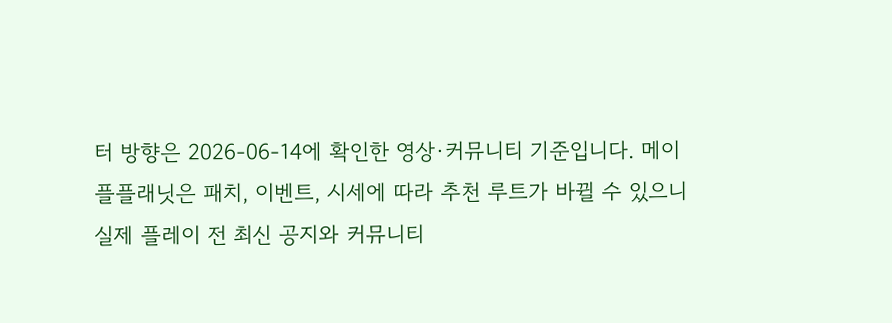터 방향은 2026-06-14에 확인한 영상·커뮤니티 기준입니다. 메이플플래닛은 패치, 이벤트, 시세에 따라 추천 루트가 바뀔 수 있으니 실제 플레이 전 최신 공지와 커뮤니티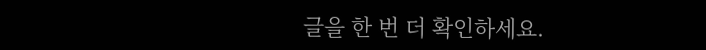글을 한 번 더 확인하세요.